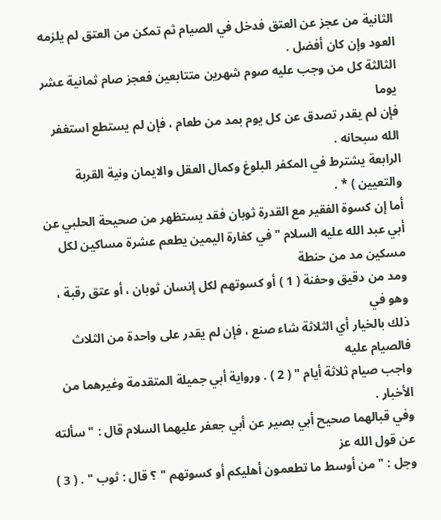الثانية من عجز عن العتق فدخل في الصيام ثم تمكن من العتق لم يلزمه
العود وإن كان أفضل .
الثالثة كل من وجب عليه صوم شهرين متتابعين فعجز صام ثمانية عشر يوما
فإن لم يقدر تصدق عن كل يوم بمد من طعام ، فإن لم يستطع استغفر الله سبحانه .
الرابعة يشترط في المكفر البلوغ وكمال العقل والايمان ونية القربة
والتعيين ) * .
أما إن كسوة الفقير مع القدرة ثوبان فقد يستظهر من صحيحة الحلبي عن
أبي عبد الله عليه السلام " في كفارة اليمين يطعم عشرة مساكين لكل مسكين مد من حنطة
ومد من دقيق وحفنة ( 1 ) أو كسوتهم لكل إنسان ثوبان ، أو عتق رقبة ، وهو في
ذلك بالخيار أي الثلاثة شاء صنع ، فإن لم يقدر على واحدة من الثلاث فالصيام عليه
واجب صيام ثلاثة أيام " ( 2 ) . ورواية أبي جميلة المتقدمة وغيرهما من الأخبار .
وفي قبالهما صحيح أبي بصير عن أبي جعفر عليهما السلام قال : " سألته عن قول الله عز
وجل : " من أوسط ما تطعمون أهليكم أو كسوتهم " ؟ قال : ثوب " . ( 3 )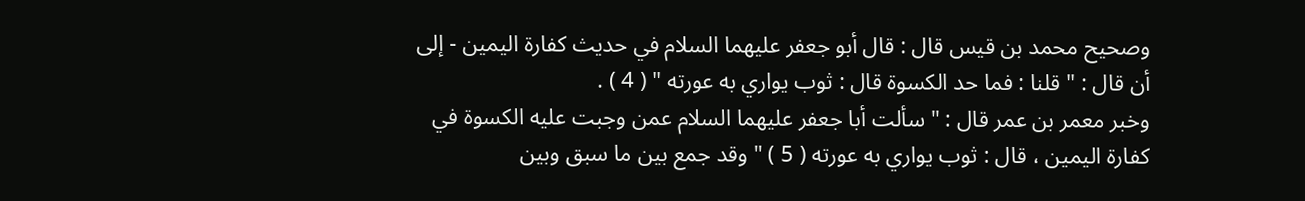وصحيح محمد بن قيس قال : قال أبو جعفر عليهما السلام في حديث كفارة اليمين - إلى
أن قال : " قلنا : فما حد الكسوة قال : ثوب يواري به عورته " ( 4 ) .
وخبر معمر بن عمر قال : " سألت أبا جعفر عليهما السلام عمن وجبت عليه الكسوة في
كفارة اليمين ، قال : ثوب يواري به عورته ( 5 ) " وقد جمع بين ما سبق وبين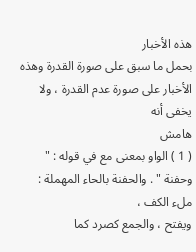هذه الأخبار
بحمل ما سبق على صورة القدرة وهذه الأخبار على صورة عدم القدرة ، ولا يخفى أنه
هامش
( 1 ) الواو بمعنى مع في قوله : " وحفنة " . والحفنة بالحاء المهملة : ملء الكف ،
ويفتح ، والجمع كصرد كما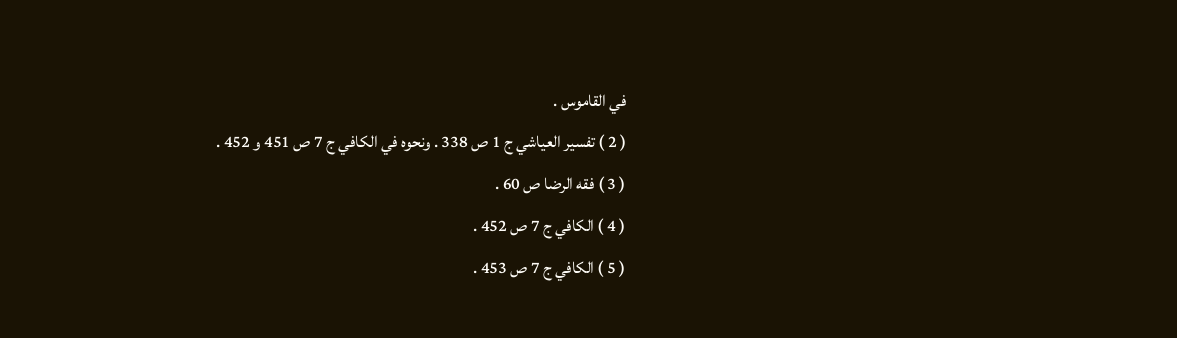في القاموس .
( 2 ) تفسير العياشي ج 1 ص 338 . ونحوه في الكافي ج 7 ص 451 و 452 .
( 3 ) فقه الرضا ص 60 .
( 4 ) الكافي ج 7 ص 452 .
( 5 ) الكافي ج 7 ص 453 .